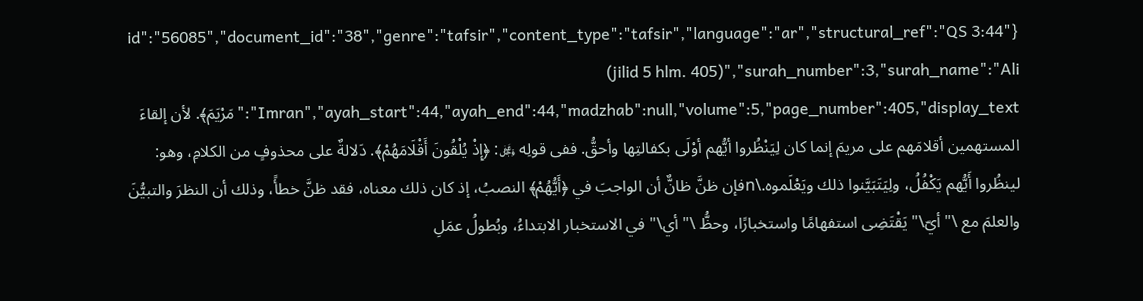{"id":"56085","document_id":"38","genre":"tafsir","content_type":"tafsir","language":"ar","structural_ref":"QS 3:44 (jilid 5 hlm. 405)","surah_number":3,"surah_name":"Ali Imran","ayah_start":44,"ayah_end":44,"madzhab":null,"volume":5,"page_number":405,"display_text":"مَرْيَمَ﴾. لأن إلقاءَ المستهمين أقلامَهم على مريمَ إنما كان لِيَنْظُروا أيُّهم أوْلَى بكفالتِها وأحقُّ. ففى قولِه ﷿: ﴿إِذْ يُلْقُونَ أَقْلَامَهُمْ﴾. دَلالةٌ على محذوفٍ من الكلامِ، وهو: لينظُروا أَيُّهم يَكْفُلُ، ولِيَتَبَيَّنوا ذلك ويَعْلَموه.\nفإن ظنَّ ظانٌّ أن الواجبَ في ﴿أَيُّهُمْ﴾ النصبُ، إذ كان ذلك معناه، فقد ظنَّ خطأً، وذلك أن النظرَ والتبيُّنَ والعلمَ مع \"أيّ\" يَقْتَضِى استفهامًا واستخبارًا، وحظُّ \"أي\" في الاستخبار الابتداءُ، وبُطولُ عمَلِ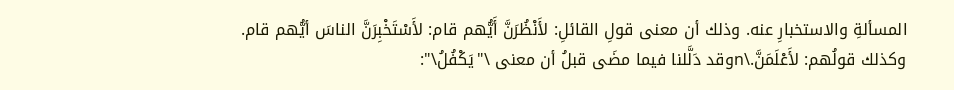المسألةِ والاستخبارِ عنه. وذلك أن معنى قولِ القائلِ: لأَنْظُرَنَّ أَيُّهم قام: لأَسْتَخْبِرَنَّ الناسَ أيُّهم قام. وكذلك قولُهم: لأَعْلَمَنَّ.\nوقد دَلَّلنا فيما مضَى قبلُ أن معنى \"يَكْفُلُ\":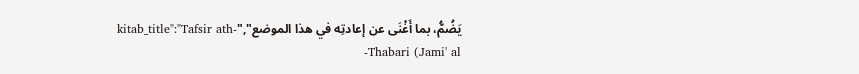يَضُمُّ، بما أَغْنَى عن إعادتِه في هذا الموضع","kitab_title":"Tafsir ath-Thabari (Jami' al-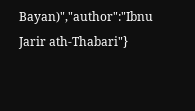Bayan)","author":"Ibnu Jarir ath-Thabari"}